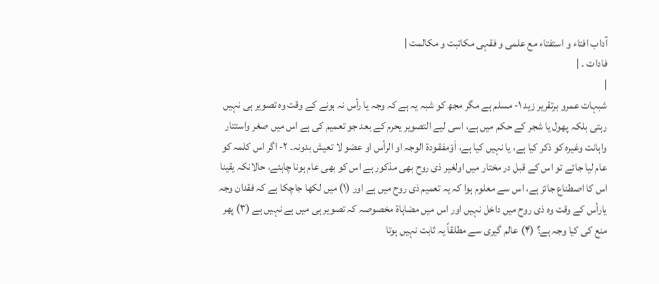آداب افتاء و استفتاء مع علمی و فقہی مکاتبت و مکالمت |
فادات ۔ |
|
شبہات عمرو برتقریر زید ۱- مسلم ہے مگر مجھ کو شبہ یہ ہے کہ وجہ یا رأس نہ ہونے کے وقت وہ تصویر ہی نہیں رہتی بلکہ پھول یا شجر کے حکم میں ہے، اسی لیے التصویر یحرم کے بعد جو تعمیم کی ہے اس میں صغر واستتار واہانت وغیرہ کو ذکر کیا ہے، یا نہیں کیا ہے، اَوْمفقـودۃ الوجہ او الرأس او عضو لا تعیش بدونہ۔ ۲- اگر اس کلمہ کو عام لیا جائے تو اس کے قبل در مختار میں اولغیر ذی روح بھی مذکور ہے اس کو بھی عام ہونا چاہئے، حالانکہ یقینا اس کا اصطناع جائز ہے، اس سے معلوم ہوا کہ یہ تعمیم ذی روح میں ہے اور (۱) میں لکھا جاچکا ہے کہ فقدان وجہ یارأس کے وقت وہ ذی روح میں داخل نہیں اور اس میں مضاہاۃ مخصوصہ کہ تصویر ہی میں ہے نہیں ہے (۳) پھر منع کی کیا وجہ ہے؟ (۴) عالم گیری سے مطلقاً یہ ثابت نہیں ہوتا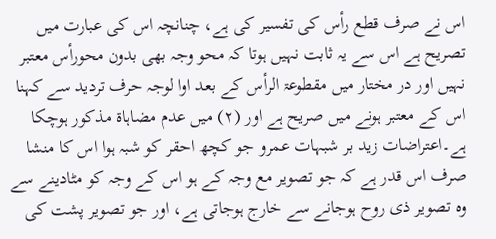اس نے صرف قطع رأس کی تفسیر کی ہے، چنانچہ اس کی عبارت میں تصریح ہے اس سے یہ ثابت نہیں ہوتا کہ محو وجہ بھی بدون محورأس معتبر نہیں اور در مختار میں مقطوعۃ الرأس کے بعد اوا لوجہ حرف تردید سے کہنا اس کے معتبر ہونے میں صریح ہے اور (۲) میں عدم مضاہاۃ مذکور ہوچکا ہے۔اعتراضات زید بر شبہات عمرو جو کچھ احقر کو شبہ ہوا اس کا منشا صرف اس قدر ہے کہ جو تصویر مع وجہ کے ہو اس کے وجہ کو مٹادینے سے وہ تصویر ذی روح ہوجانے سے خارج ہوجاتی ہے، اور جو تصویر پشت کی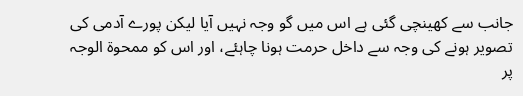جانب سے کھینچی گئی ہے اس میں گو وجہ نہیں آیا لیکن پورے آدمی کی تصویر ہونے کی وجہ سے داخل حرمت ہونا چاہئے، اور اس کو ممحوۃ الوجہ پر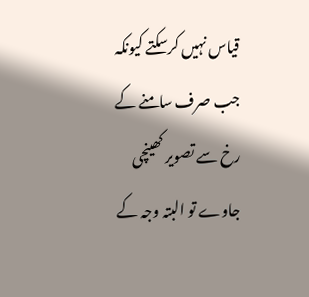قیاس نہیں کرسکتے کیونکہ جب صرف سامنے کے رخ سے تصویر کھینچی جاوے تو البتہ وجہ کے